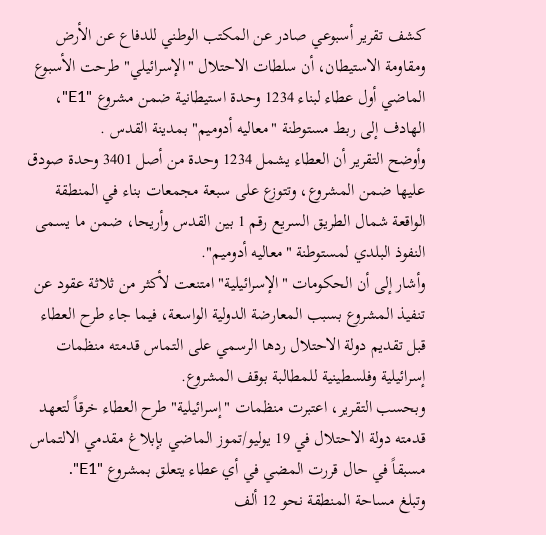كشف تقرير أسبوعي صادر عن المكتب الوطني للدفاع عن الأرض ومقاومة الاستيطان، أن سلطات الاحتلال "الإسرائيلي" طرحت الأسبوع الماضي أول عطاء لبناء 1234 وحدة استيطانية ضمن مشروع "E1"، الهادف إلى ربط مستوطنة "معاليه أدوميم" بمدينة القدس .
وأوضح التقرير أن العطاء يشمل 1234 وحدة من أصل 3401 وحدة صودق عليها ضمن المشروع، وتتوزع على سبعة مجمعات بناء في المنطقة الواقعة شمال الطريق السريع رقم 1 بين القدس وأريحا، ضمن ما يسمى النفوذ البلدي لمستوطنة "معاليه أدوميم".
وأشار إلى أن الحكومات "الإسرائيلية" امتنعت لأكثر من ثلاثة عقود عن تنفيذ المشروع بسبب المعارضة الدولية الواسعة، فيما جاء طرح العطاء قبل تقديم دولة الاحتلال ردها الرسمي على التماس قدمته منظمات إسرائيلية وفلسطينية للمطالبة بوقف المشروع.
وبحسب التقرير، اعتبرت منظمات "إسرائيلية" طرح العطاء خرقاً لتعهد قدمته دولة الاحتلال في 19 يوليو/تموز الماضي بإبلاغ مقدمي الالتماس مسبقاً في حال قررت المضي في أي عطاء يتعلق بمشروع "E1".
وتبلغ مساحة المنطقة نحو 12 ألف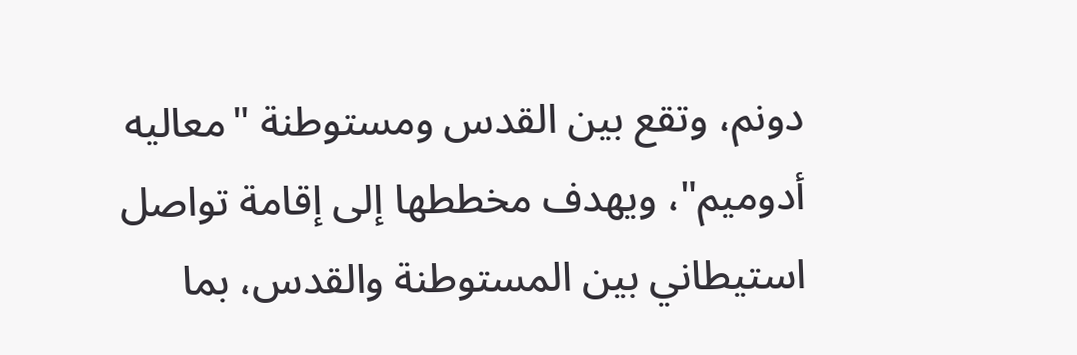دونم، وتقع بين القدس ومستوطنة "معاليه أدوميم"، ويهدف مخططها إلى إقامة تواصل استيطاني بين المستوطنة والقدس، بما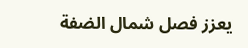يعزز فصل شمال الضفة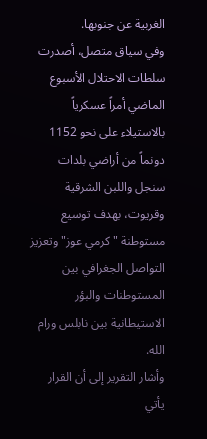الغربية عن جنوبها.
وفي سياق متصل، أصدرت سلطات الاحتلال الأسبوع الماضي أمراً عسكرياً بالاستيلاء على نحو 1152 دونماً من أراضي بلدات سنجل واللبن الشرقية وقريوت، بهدف توسيع مستوطنة "كرمي عوز" وتعزيز التواصل الجغرافي بين المستوطنات والبؤر الاستيطانية بين نابلس ورام الله.
وأشار التقرير إلى أن القرار يأتي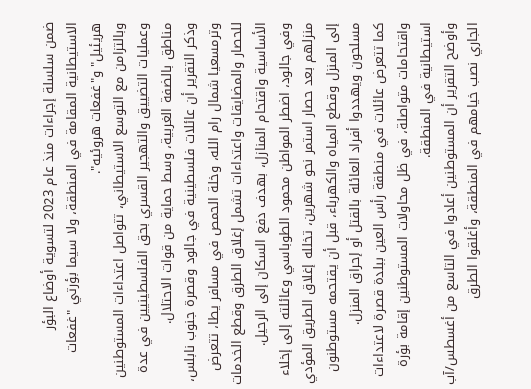ضمن سلسلة إجراءات منذ عام 2023 لتسوية أوضاع البؤر الاستيطانية المقامة في المنطقة، ولا سيما بؤرتي "غفعات هريئيل" و"غفعات هروئيه".
وبالتزامن مع التوسع الاستيطاني، تتواصل اعتداءات المستوطنين وعمليات التضييق والتهجير القسري بحق الفلسطينيين في عدة مناطق بالضفة الغربية، وسط حماية من قوات الاحتلال.
وذكر التقرير أن عائلات فلسطينية في جالود وقصرة جنوب نابلس، وترمسعيا شمال رام الله، وخلة الحمص في مسافر يطا، تتعرض للحصار والمضايقات واعتداءات تشمل إغلاق الطرق وقطع الخدمات الأساسية واقتحام المنازل، بهدف دفع السكان إلى الرحيل.
وفي جالود، اضطر المواطن محمود الطوباسي وعائلته إلى إخلاء منزلهم بعد حصار استمر نحو شهرين، تخلله إغلاق الطريق المؤدي إلى المنزل وقطع المياه والكهرباء، قبل أن يقتحمه مستوطنون مسلحون ويهددوا أفراد العائلة بالقتل أو إحراق المنزل.
كما تتعرض عائلات في منطقة رأس العين ببلدة قصرة لاعتداءات واقتحامات متواصلة، في ظل محاولات المستوطنين إقامة بؤرة استيطانية في المنطقة.
وأوضح التقرير أن المستوطنين أعادوا في التاسع من أغسطس/آب الجاري نصب خيامهم في المنطقة، وأغلقوا الطرق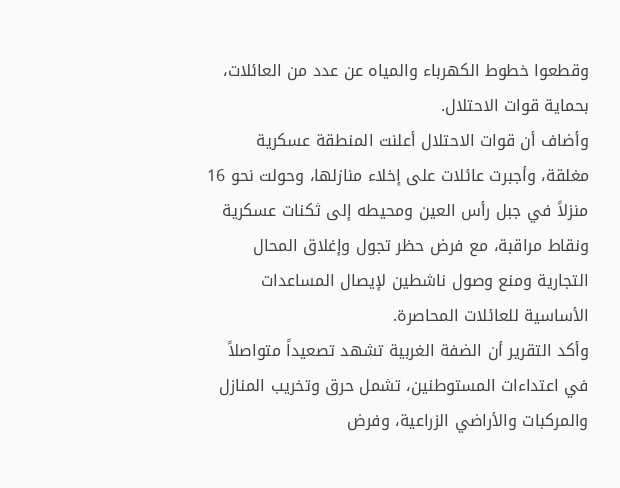وقطعوا خطوط الكهرباء والمياه عن عدد من العائلات، بحماية قوات الاحتلال.
وأضاف أن قوات الاحتلال أعلنت المنطقة عسكرية مغلقة، وأجبرت عائلات على إخلاء منازلها، وحولت نحو 16 منزلاً في جبل رأس العين ومحيطه إلى ثكنات عسكرية ونقاط مراقبة، مع فرض حظر تجول وإغلاق المحال التجارية ومنع وصول ناشطين لإيصال المساعدات الأساسية للعائلات المحاصرة.
وأكد التقرير أن الضفة الغربية تشهد تصعيداً متواصلاً في اعتداءات المستوطنين، تشمل حرق وتخريب المنازل والمركبات والأراضي الزراعية، وفرض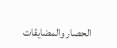الحصار والمضايقات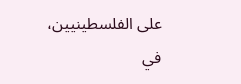على الفلسطينيين، في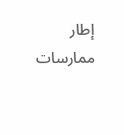إطار ممارسات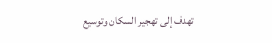تهدف إلى تهجير السكان وتوسيع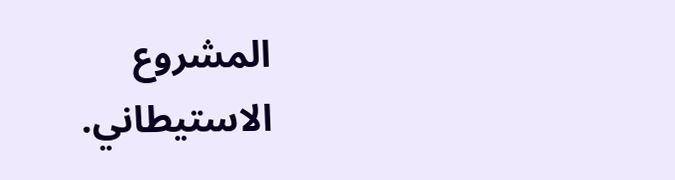المشروع الاستيطاني.